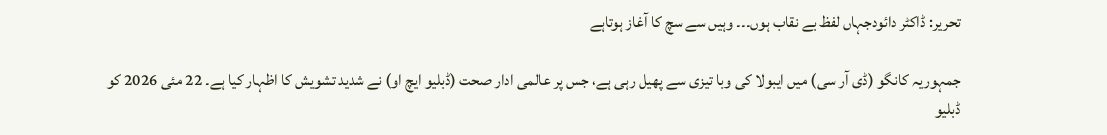تحریر: ڈاکٹر دائودجہاں لفظ بے نقاب ہوں۔۔۔ وہیں سے سچ کا آغاز ہوتاہے

جمہوریہ کانگو (ڈی آر سی) میں ایبولا کی وبا تیزی سے پھیل رہی ہے، جس پر عالمی ادار صحت (ڈبلیو ایچ او) نے شدید تشویش کا اظہار کیا ہے۔ 22 مئی 2026 کو ڈبلیو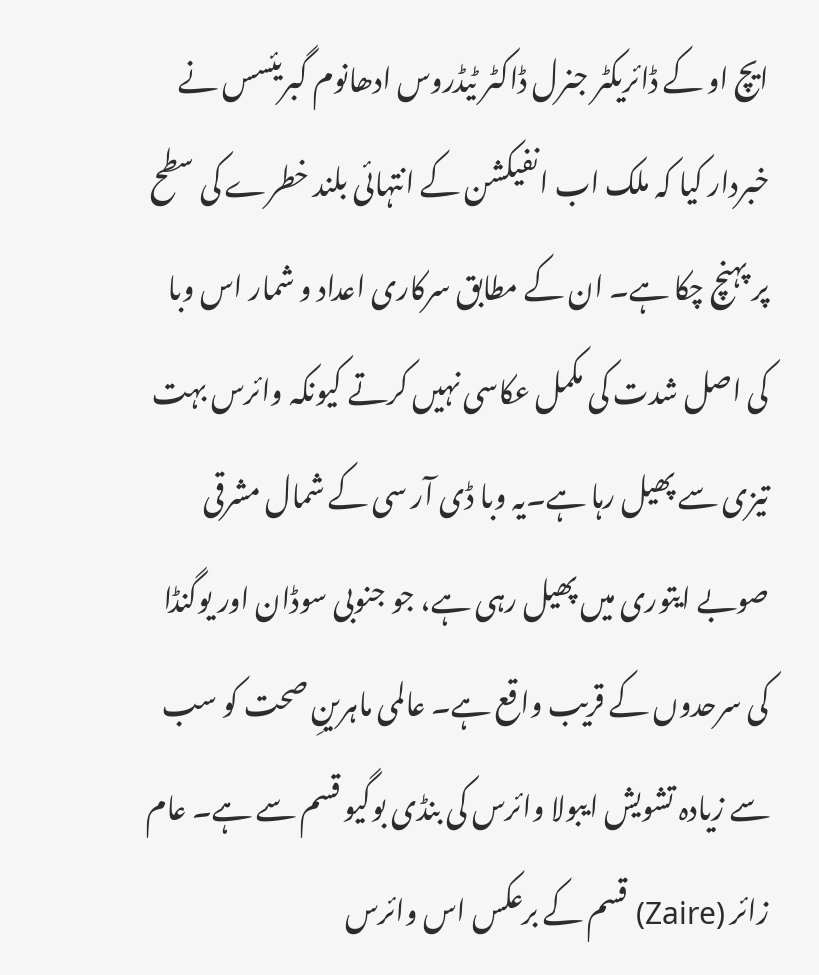ایچ او کے ڈائریکٹر جنرل ڈاکٹر ٹیڈروس ادھانوم گبریئسس نے خبردار کیا کہ ملک اب انفیکشن کے انتہائی بلند خطرے کی سطح پر پہنچ چکا ہے۔ ان کے مطابق سرکاری اعداد و شمار اس وبا کی اصل شدت کی مکمل عکاسی نہیں کرتے کیونکہ وائرس بہت تیزی سے پھیل رہا ہے۔یہ وبا ڈی آر سی کے شمال مشرقی صوبے ایتوری میں پھیل رہی ہے، جو جنوبی سوڈان اور یوگنڈا کی سرحدوں کے قریب واقع ہے۔ عالمی ماہرینِ صحت کو سب سے زیادہ تشویش ایبولا وائرس کی بنڈی بوگیو قسم سے ہے۔ عام زائر (Zaire) قسم کے برعکس اس وائرس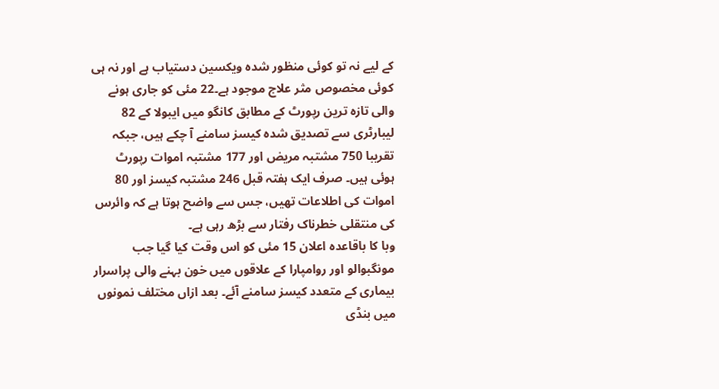کے لیے نہ تو کوئی منظور شدہ ویکسین دستیاب ہے اور نہ ہی کوئی مخصوص مثر علاج موجود ہے۔22 مئی کو جاری ہونے والی تازہ ترین رپورٹ کے مطابق کانگو میں ایبولا کے 82 لیبارٹری سے تصدیق شدہ کیسز سامنے آ چکے ہیں، جبکہ تقریبا 750 مشتبہ مریض اور 177 مشتبہ اموات رپورٹ ہوئی ہیں۔ صرف ایک ہفتہ قبل 246 مشتبہ کیسز اور 80 اموات کی اطلاعات تھیں، جس سے واضح ہوتا ہے کہ وائرس کی منتقلی خطرناک رفتار سے بڑھ رہی ہے۔
وبا کا باقاعدہ اعلان 15 مئی کو اس وقت کیا گیا جب مونگبوالو اور روامپارا کے علاقوں میں خون بہنے والی پراسرار بیماری کے متعدد کیسز سامنے آئے۔ بعد ازاں مختلف نمونوں میں بنڈی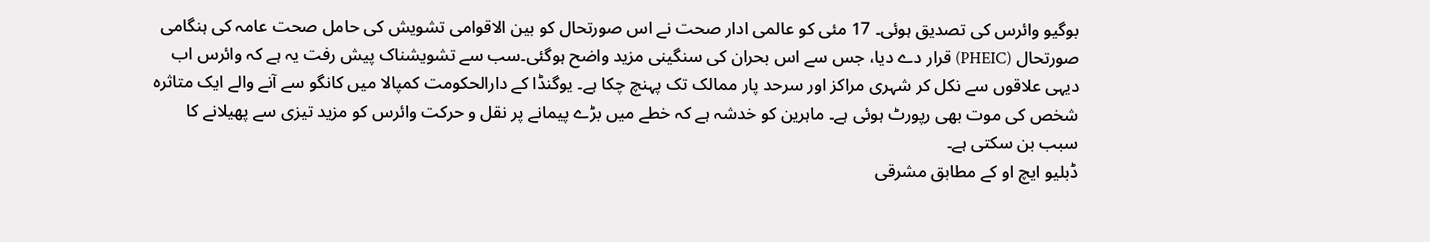بوگیو وائرس کی تصدیق ہوئی۔ 17 مئی کو عالمی ادار صحت نے اس صورتحال کو بین الاقوامی تشویش کی حامل صحت عامہ کی ہنگامی صورتحال (PHEIC) قرار دے دیا، جس سے اس بحران کی سنگینی مزید واضح ہوگئی۔سب سے تشویشناک پیش رفت یہ ہے کہ وائرس اب دیہی علاقوں سے نکل کر شہری مراکز اور سرحد پار ممالک تک پہنچ چکا ہے۔ یوگنڈا کے دارالحکومت کمپالا میں کانگو سے آنے والے ایک متاثرہ شخص کی موت بھی رپورٹ ہوئی ہے۔ ماہرین کو خدشہ ہے کہ خطے میں بڑے پیمانے پر نقل و حرکت وائرس کو مزید تیزی سے پھیلانے کا سبب بن سکتی ہے۔
ڈبلیو ایچ او کے مطابق مشرقی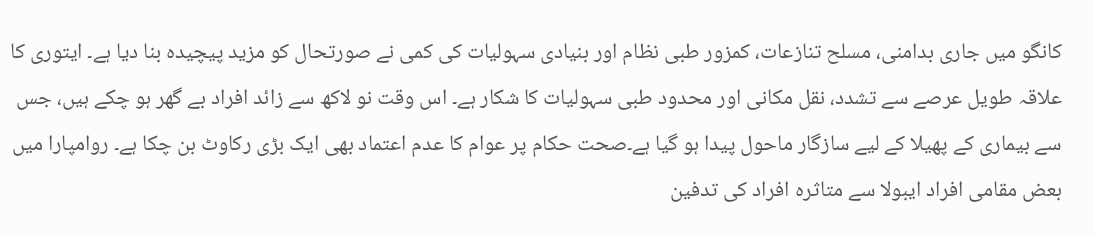کانگو میں جاری بدامنی، مسلح تنازعات، کمزور طبی نظام اور بنیادی سہولیات کی کمی نے صورتحال کو مزید پیچیدہ بنا دیا ہے۔ ایتوری کا علاقہ طویل عرصے سے تشدد، نقل مکانی اور محدود طبی سہولیات کا شکار ہے۔ اس وقت نو لاکھ سے زائد افراد بے گھر ہو چکے ہیں، جس سے بیماری کے پھیلا کے لیے سازگار ماحول پیدا ہو گیا ہے۔صحت حکام پر عوام کا عدم اعتماد بھی ایک بڑی رکاوٹ بن چکا ہے۔ روامپارا میں بعض مقامی افراد ایبولا سے متاثرہ افراد کی تدفین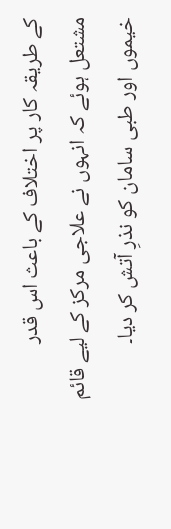کے طریقہ کار پر اختلاف کے باعث اس قدر مشتعل ہوئے کہ انہوں نے علاجی مرکز کے لیے قائم خیموں اور طبی سامان کو نذرِ آتش کر دیا۔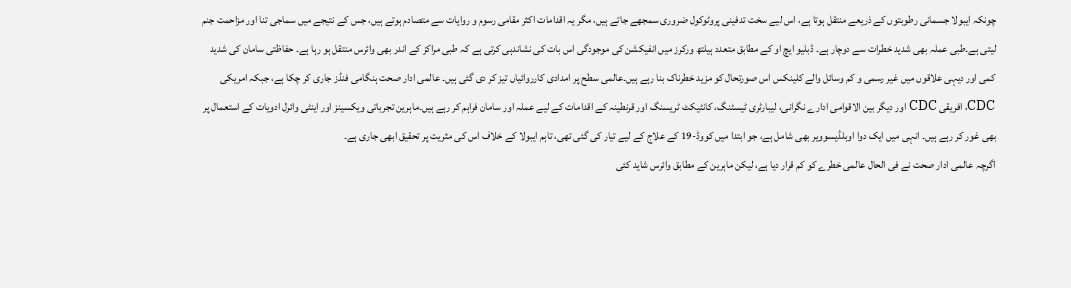چونکہ ایبولا جسمانی رطوبتوں کے ذریعے منتقل ہوتا ہے، اس لیے سخت تدفینی پروٹوکول ضروری سمجھے جاتے ہیں، مگر یہ اقدامات اکثر مقامی رسوم و روایات سے متصادم ہوتے ہیں، جس کے نتیجے میں سماجی تنا اور مزاحمت جنم لیتی ہے۔طبی عملہ بھی شدید خطرات سے دوچار ہے۔ ڈبلیو ایچ او کے مطابق متعدد ہیلتھ ورکرز میں انفیکشن کی موجودگی اس بات کی نشاندہی کرتی ہے کہ طبی مراکز کے اندر بھی وائرس منتقل ہو رہا ہے۔ حفاظتی سامان کی شدید کمی اور دیہی علاقوں میں غیر رسمی و کم وسائل والے کلینکس اس صورتحال کو مزید خطرناک بنا رہے ہیں۔عالمی سطح پر امدادی کارروائیاں تیز کر دی گئی ہیں۔ عالمی ادار صحت ہنگامی فنڈز جاری کر چکا ہے، جبکہ امریکی CDC، افریقی CDC اور دیگر بین الاقوامی ادارے نگرانی، لیبارٹری ٹیسٹنگ، کانٹیکٹ ٹریسنگ اور قرنطینہ کے اقدامات کے لیے عملہ اور سامان فراہم کر رہے ہیں۔ماہرین تجرباتی ویکسینز اور اینٹی وائرل ادویات کے استعمال پر بھی غور کر رہے ہیں۔ انہی میں ایک دوا اوبلڈیسوویر بھی شامل ہے، جو ابتدا میں کووڈ-19 کے علاج کے لیے تیار کی گئی تھی، تاہم ایبولا کے خلاف اس کی مثریت پر تحقیق ابھی جاری ہے۔
اگرچہ عالمی ادار صحت نے فی الحال عالمی خطرے کو کم قرار دیا ہے، لیکن ماہرین کے مطابق وائرس شاید کئی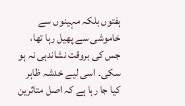ہفتوں بلکہ مہینوں سے خاموشی سے پھیل رہا تھا، جس کی بروقت نشاندہی نہ ہو سکی۔ اسی لیے خدشہ ظاہر کیا جا رہا ہے کہ اصل متاثرین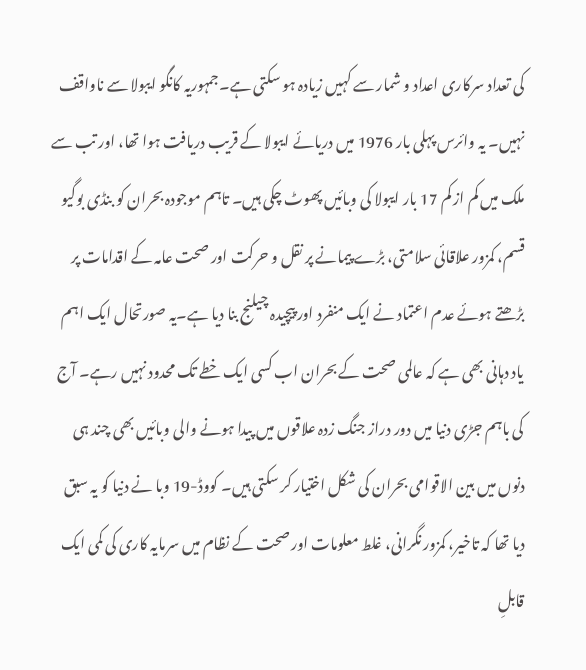کی تعداد سرکاری اعداد و شمار سے کہیں زیادہ ہو سکتی ہے۔جمہوریہ کانگو ایبولا سے ناواقف نہیں۔ یہ وائرس پہلی بار 1976 میں دریائے ایبولا کے قریب دریافت ہوا تھا، اور تب سے ملک میں کم از کم 17 بار ایبولا کی وبائیں پھوٹ چکی ہیں۔ تاہم موجودہ بحران کو بنڈی بوگیو قسم، کمزور علاقائی سلامتی، بڑے پیمانے پر نقل و حرکت اور صحت عامہ کے اقدامات پر بڑھتے ہوئے عدم اعتماد نے ایک منفرد اور پیچیدہ چیلنج بنا دیا ہے۔یہ صورتحال ایک اہم یاد دہانی بھی ہے کہ عالمی صحت کے بحران اب کسی ایک خطے تک محدود نہیں رہے۔ آج کی باہم جڑی دنیا میں دور دراز جنگ زدہ علاقوں میں پیدا ہونے والی وبائیں بھی چند ہی دنوں میں بین الاقوامی بحران کی شکل اختیار کر سکتی ہیں۔ کووڈ-19 وبا نے دنیا کو یہ سبق دیا تھا کہ تاخیر، کمزور نگرانی، غلط معلومات اور صحت کے نظام میں سرمایہ کاری کی کمی ایک قابلِ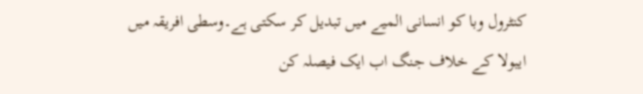کنٹرول وبا کو انسانی المیے میں تبدیل کر سکتی ہے۔وسطی افریقہ میں ایبولا کے خلاف جنگ اب ایک فیصلہ کن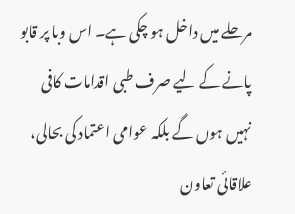مرحلے میں داخل ہو چکی ہے۔ اس وبا پر قابو پانے کے لیے صرف طبی اقدامات کافی نہیں ہوں گے بلکہ عوامی اعتماد کی بحالی، علاقائی تعاون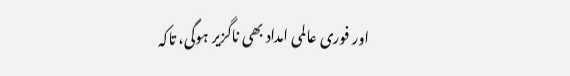اور فوری عالمی امداد بھی ناگزیر ہوگی، تاکہ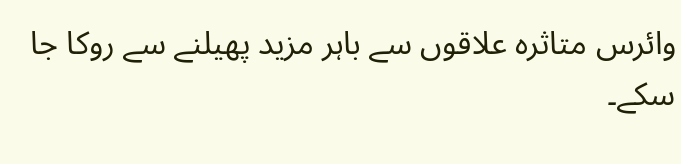وائرس متاثرہ علاقوں سے باہر مزید پھیلنے سے روکا جا سکے۔